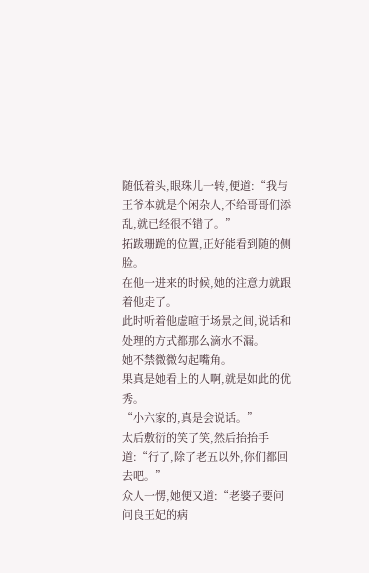随低着头,眼珠儿一转,便道:“我与王爷本就是个闲杂人,不给哥哥们添乱,就已经很不错了。”
拓跋珊跪的位置,正好能看到随的侧脸。
在他一进来的时候,她的注意力就跟着他走了。
此时听着他虚暄于场景之间,说话和处理的方式都那么滴水不漏。
她不禁微微勾起嘴角。
果真是她看上的人啊,就是如此的优秀。
“小六家的,真是会说话。”
太后敷衍的笑了笑,然后抬抬手道:“行了,除了老五以外,你们都回去吧。”
众人一愣,她便又道:“老婆子要问问良王妃的病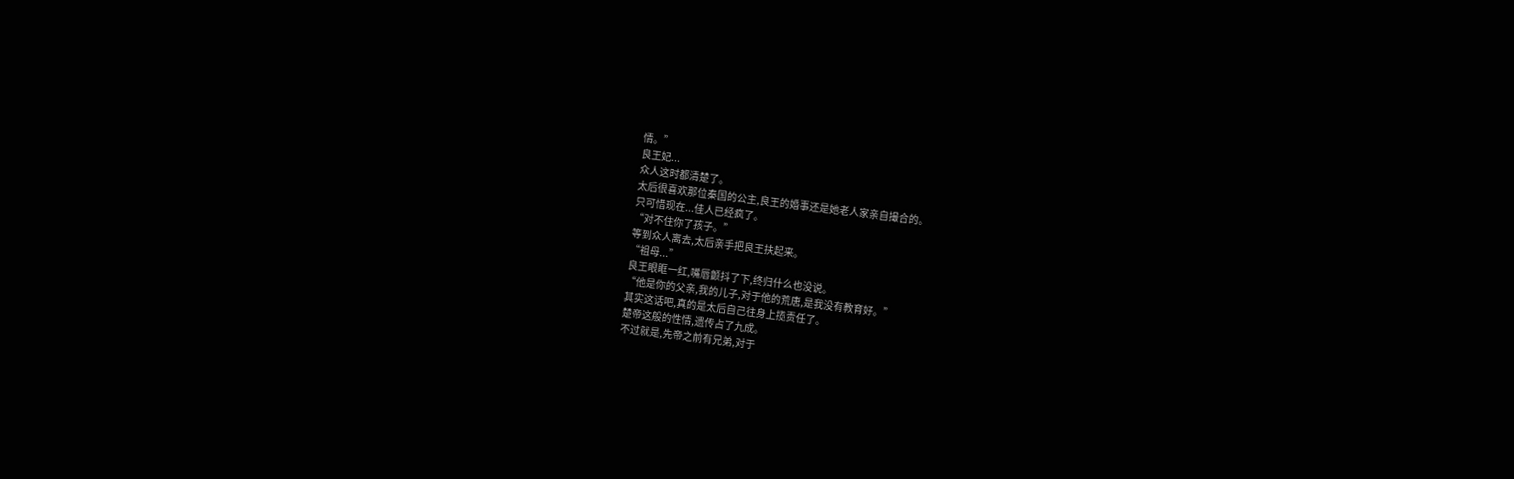情。”
良王妃...
众人这时都清楚了。
太后很喜欢那位秦国的公主,良王的婚事还是她老人家亲自撮合的。
只可惜现在...佳人已经疯了。
“对不住你了孩子。”
等到众人离去,太后亲手把良王扶起来。
“祖母...”
良王眼眶一红,嘴唇颤抖了下,终归什么也没说。
“他是你的父亲,我的儿子,对于他的荒唐,是我没有教育好。”
其实这话吧,真的是太后自己往身上揽责任了。
楚帝这般的性情,遗传占了九成。
不过就是,先帝之前有兄弟,对于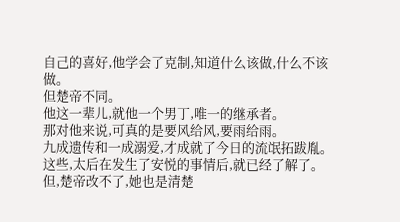自己的喜好,他学会了克制,知道什么该做,什么不该做。
但楚帝不同。
他这一辈儿,就他一个男丁,唯一的继承者。
那对他来说,可真的是要风给风,要雨给雨。
九成遗传和一成溺爱,才成就了今日的流氓拓跋胤。
这些,太后在发生了安悦的事情后,就已经了解了。
但,楚帝改不了,她也是清楚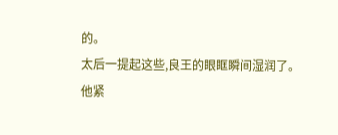的。
太后一提起这些,良王的眼眶瞬间湿润了。
他紧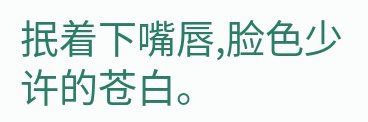抿着下嘴唇,脸色少许的苍白。